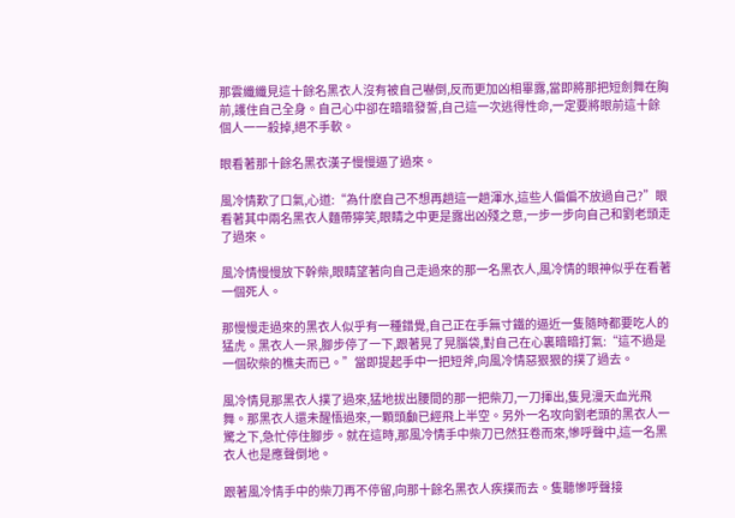那雲纖纖見這十餘名黑衣人沒有被自己嚇倒,反而更加凶相畢露,當即將那把短劍舞在胸前,護住自己全身。自己心中卻在暗暗發誓,自己這一次逃得性命,一定要將眼前這十餘個人一一殺掉,絕不手軟。

眼看著那十餘名黑衣漢子慢慢逼了過來。

風冷情歎了口氣,心道:“為什麽自己不想再趟這一趟渾水,這些人偏偏不放過自己?”眼看著其中兩名黑衣人麵帶獰笑,眼睛之中更是露出凶殘之意,一步一步向自己和劉老頭走了過來。

風冷情慢慢放下幹柴,眼睛望著向自己走過來的那一名黑衣人,風冷情的眼神似乎在看著一個死人。

那慢慢走過來的黑衣人似乎有一種錯覺,自己正在手無寸鐵的逼近一隻隨時都要吃人的猛虎。黑衣人一呆,腳步停了一下,跟著晃了晃腦袋,對自己在心裏暗暗打氣:“這不過是一個砍柴的樵夫而已。”當即提起手中一把短斧,向風冷情惡狠狠的撲了過去。

風冷情見那黑衣人撲了過來,猛地拔出腰間的那一把柴刀,一刀揮出,隻見漫天血光飛舞。那黑衣人還未醒悟過來,一顆頭顱已經飛上半空。另外一名攻向劉老頭的黑衣人一驚之下,急忙停住腳步。就在這時,那風冷情手中柴刀已然狂卷而來,慘呼聲中,這一名黑衣人也是應聲倒地。

跟著風冷情手中的柴刀再不停留,向那十餘名黑衣人疾撲而去。隻聽慘呼聲接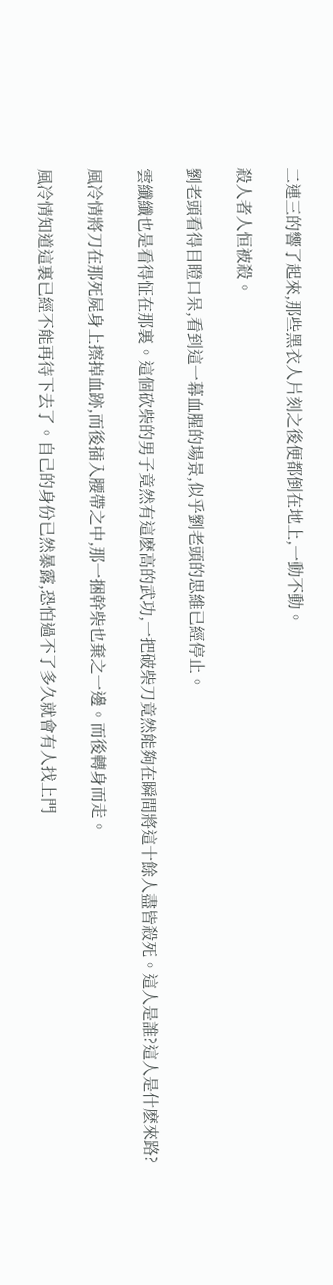二連三的響了起來,那些黑衣人片刻之後便都倒在地上,一動不動。

殺人者人恒被殺。

劉老頭看得目瞪口呆,看到這一幕血腥的場景,似乎劉老頭的思維已經停止。

雲纖纖也是看得怔在那裏。這個砍柴的男子竟然有這麽高的武功,一把破柴刀竟然能夠在瞬間將這十餘人盡皆殺死。這人是誰?這人是什麽來路?

風冷情將刀在那死屍身上擦掉血跡,而後插入腰帶之中,那一捆幹柴也棄之一邊。而後轉身而走。

風冷情知道這裏已經不能再待下去了。自己的身份已然暴露,恐怕過不了多久就會有人找上門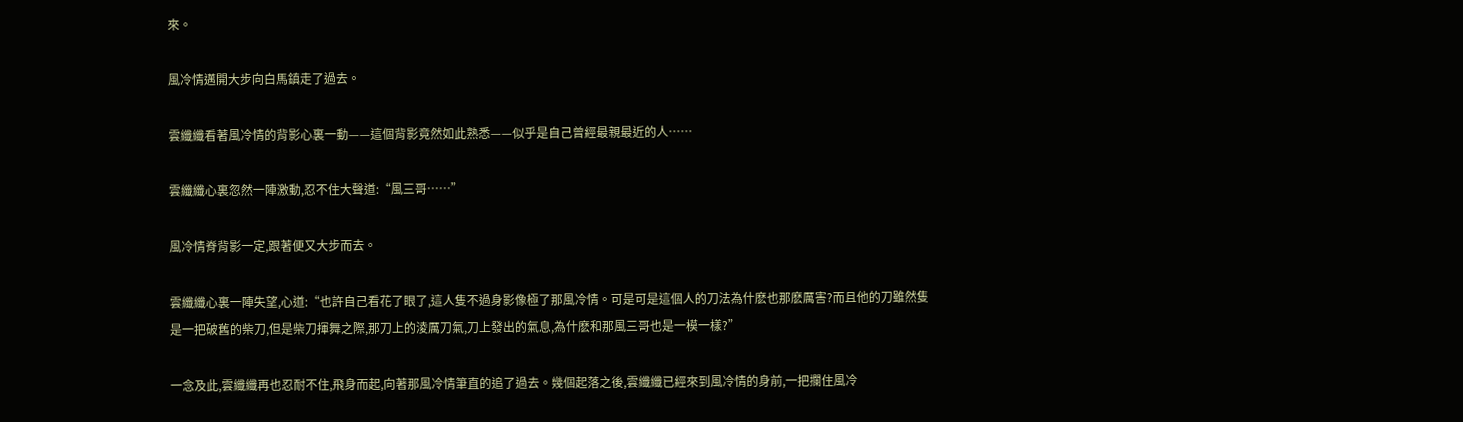來。

風冷情邁開大步向白馬鎮走了過去。

雲纖纖看著風冷情的背影心裏一動——這個背影竟然如此熟悉——似乎是自己曾經最親最近的人……

雲纖纖心裏忽然一陣激動,忍不住大聲道:“風三哥……”

風冷情脊背影一定,跟著便又大步而去。

雲纖纖心裏一陣失望,心道:“也許自己看花了眼了,這人隻不過身影像極了那風冷情。可是可是這個人的刀法為什麽也那麽厲害?而且他的刀雖然隻是一把破舊的柴刀,但是柴刀揮舞之際,那刀上的淩厲刀氣,刀上發出的氣息,為什麽和那風三哥也是一模一樣?”

一念及此,雲纖纖再也忍耐不住,飛身而起,向著那風冷情筆直的追了過去。幾個起落之後,雲纖纖已經來到風冷情的身前,一把攔住風冷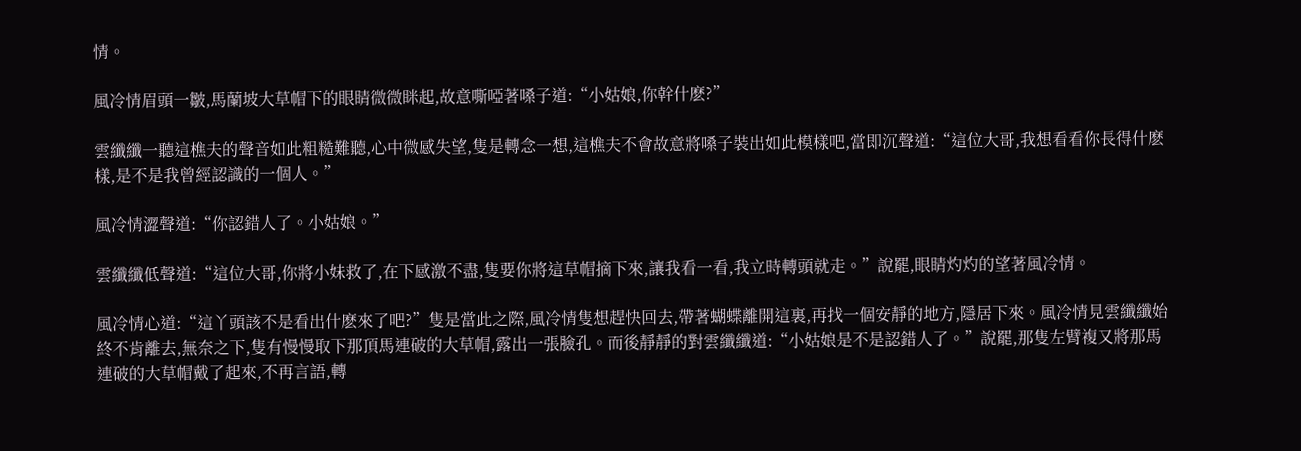情。

風冷情眉頭一皺,馬蘭坡大草帽下的眼睛微微眯起,故意嘶啞著嗓子道:“小姑娘,你幹什麽?”

雲纖纖一聽這樵夫的聲音如此粗糙難聽,心中微感失望,隻是轉念一想,這樵夫不會故意將嗓子裝出如此模樣吧,當即沉聲道:“這位大哥,我想看看你長得什麽樣,是不是我曾經認識的一個人。”

風冷情澀聲道:“你認錯人了。小姑娘。”

雲纖纖低聲道:“這位大哥,你將小妹救了,在下感激不盡,隻要你將這草帽摘下來,讓我看一看,我立時轉頭就走。”說罷,眼睛灼灼的望著風冷情。

風冷情心道:“這丫頭該不是看出什麽來了吧?”隻是當此之際,風冷情隻想趕快回去,帶著蝴蝶離開這裏,再找一個安靜的地方,隱居下來。風冷情見雲纖纖始終不肯離去,無奈之下,隻有慢慢取下那頂馬連破的大草帽,露出一張臉孔。而後靜靜的對雲纖纖道:“小姑娘是不是認錯人了。”說罷,那隻左臂複又將那馬連破的大草帽戴了起來,不再言語,轉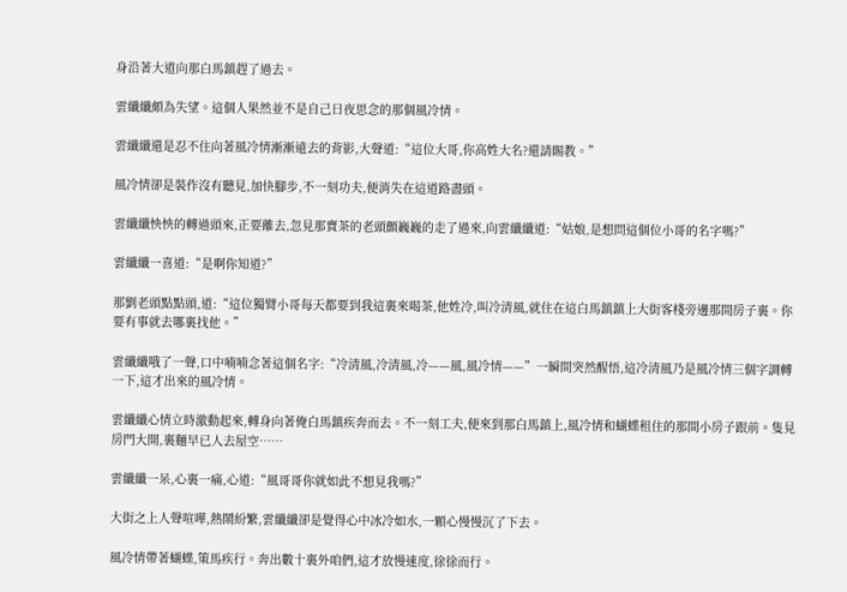身沿著大道向那白馬鎮趕了過去。

雲纖纖頗為失望。這個人果然並不是自己日夜思念的那個風冷情。

雲纖纖還是忍不住向著風冷情漸漸遠去的背影,大聲道:“這位大哥,你高姓大名?還請賜教。”

風冷情卻是裝作沒有聽見,加快腳步,不一刻功夫,便消失在這道路盡頭。

雲纖纖怏怏的轉過頭來,正要離去,忽見那賣茶的老頭顫巍巍的走了過來,向雲纖纖道:“姑娘,是想問這個位小哥的名字嗎?”

雲纖纖一喜道:“是啊你知道?”

那劉老頭點點頭,道:“這位獨臂小哥每天都要到我這裏來喝茶,他姓冷,叫冷清風,就住在這白馬鎮鎮上大街客棧旁邊那間房子裏。你要有事就去哪裏找他。”

雲纖纖哦了一聲,口中喃喃念著這個名字:“冷清風,冷清風,冷——風,風冷情——”一瞬間突然醒悟,這冷清風乃是風冷情三個字調轉一下,這才出來的風冷情。

雲纖纖心情立時激動起來,轉身向著俺白馬鎮疾奔而去。不一刻工夫,便來到那白馬鎮上,風冷情和蝴蝶租住的那間小房子跟前。隻見房門大開,裏麵早已人去屋空……

雲纖纖一呆,心裏一痛,心道:“風哥哥你就如此不想見我嗎?”

大街之上人聲喧嘩,熱鬧紛繁,雲纖纖卻是覺得心中冰冷如水,一顆心慢慢沉了下去。

風冷情帶著蝴蝶,策馬疾行。奔出數十裏外咱們,這才放慢速度,徐徐而行。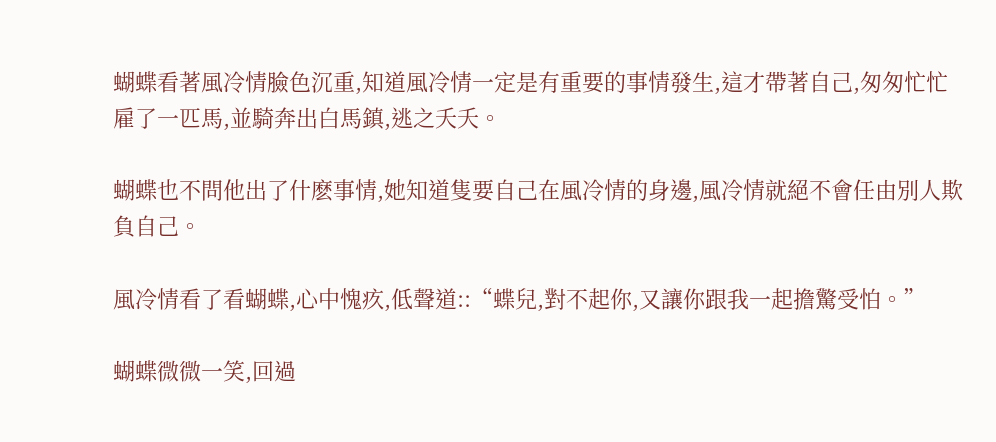蝴蝶看著風冷情臉色沉重,知道風冷情一定是有重要的事情發生,這才帶著自己,匆匆忙忙雇了一匹馬,並騎奔出白馬鎮,逃之夭夭。

蝴蝶也不問他出了什麽事情,她知道隻要自己在風冷情的身邊,風冷情就絕不會任由別人欺負自己。

風冷情看了看蝴蝶,心中愧疚,低聲道::“蝶兒,對不起你,又讓你跟我一起擔驚受怕。”

蝴蝶微微一笑,回過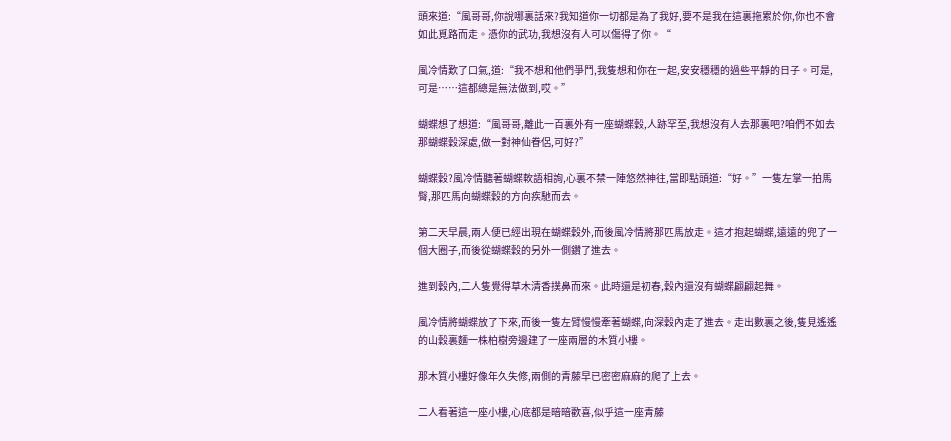頭來道:“風哥哥,你說哪裏話來?我知道你一切都是為了我好,要不是我在這裏拖累於你,你也不會如此覓路而走。憑你的武功,我想沒有人可以傷得了你。“

風冷情歎了口氣,道:“我不想和他們爭鬥,我隻想和你在一起,安安穩穩的過些平靜的日子。可是,可是……這都總是無法做到,哎。”

蝴蝶想了想道:“風哥哥,離此一百裏外有一座蝴蝶穀,人跡罕至,我想沒有人去那裏吧?咱們不如去那蝴蝶穀深處,做一對神仙眷侶,可好?”

蝴蝶穀?風冷情聽著蝴蝶軟語相詢,心裏不禁一陣悠然神往,當即點頭道:“好。”一隻左掌一拍馬臀,那匹馬向蝴蝶穀的方向疾馳而去。

第二天早晨,兩人便已經出現在蝴蝶穀外,而後風冷情將那匹馬放走。這才抱起蝴蝶,遠遠的兜了一個大圈子,而後從蝴蝶穀的另外一側鑽了進去。

進到穀內,二人隻覺得草木清香撲鼻而來。此時還是初春,穀內還沒有蝴蝶翩翩起舞。

風冷情將蝴蝶放了下來,而後一隻左臂慢慢牽著蝴蝶,向深穀內走了進去。走出數裏之後,隻見遙遙的山穀裏麵一株柏樹旁邊建了一座兩層的木質小樓。

那木質小樓好像年久失修,兩側的青藤早已密密麻麻的爬了上去。

二人看著這一座小樓,心底都是暗暗歡喜,似乎這一座青藤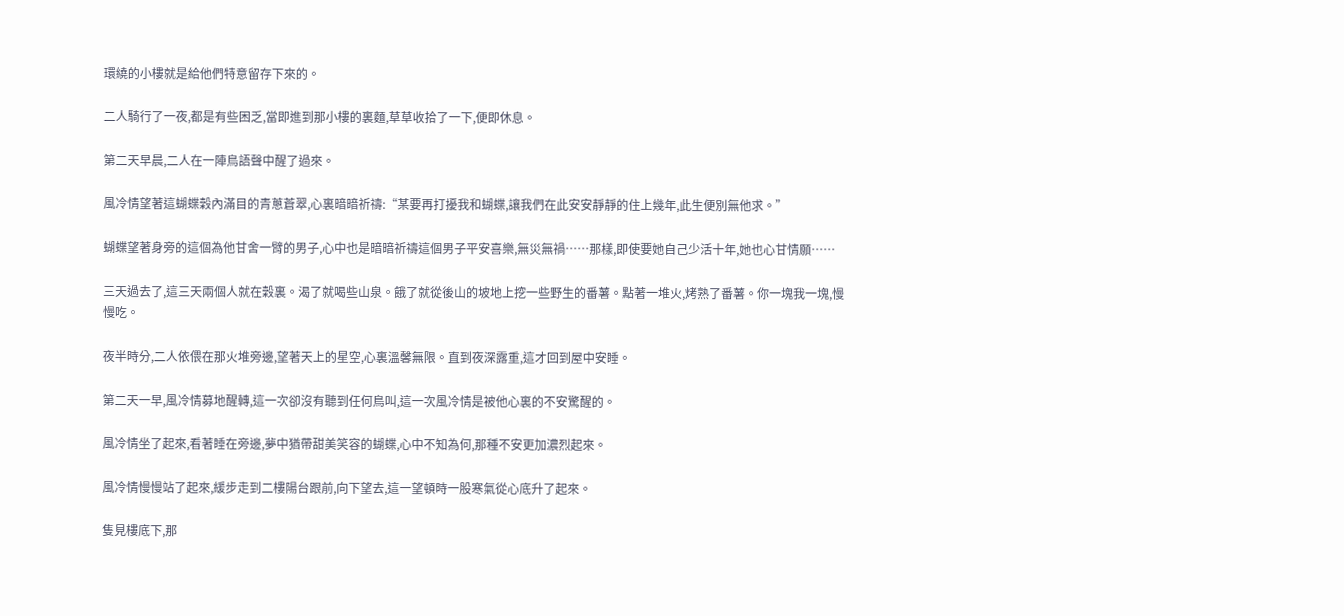環繞的小樓就是給他們特意留存下來的。

二人騎行了一夜,都是有些困乏,當即進到那小樓的裏麵,草草收拾了一下,便即休息。

第二天早晨,二人在一陣鳥語聲中醒了過來。

風冷情望著這蝴蝶穀內滿目的青蔥蒼翠,心裏暗暗祈禱:“某要再打擾我和蝴蝶,讓我們在此安安靜靜的住上幾年,此生便別無他求。”

蝴蝶望著身旁的這個為他甘舍一臂的男子,心中也是暗暗祈禱這個男子平安喜樂,無災無禍……那樣,即使要她自己少活十年,她也心甘情願……

三天過去了,這三天兩個人就在穀裏。渴了就喝些山泉。餓了就從後山的坡地上挖一些野生的番薯。點著一堆火,烤熟了番薯。你一塊我一塊,慢慢吃。

夜半時分,二人依偎在那火堆旁邊,望著天上的星空,心裏溫馨無限。直到夜深露重,這才回到屋中安睡。

第二天一早,風冷情募地醒轉,這一次卻沒有聽到任何鳥叫,這一次風冷情是被他心裏的不安驚醒的。

風冷情坐了起來,看著睡在旁邊,夢中猶帶甜美笑容的蝴蝶,心中不知為何,那種不安更加濃烈起來。

風冷情慢慢站了起來,緩步走到二樓陽台跟前,向下望去,這一望頓時一股寒氣從心底升了起來。

隻見樓底下,那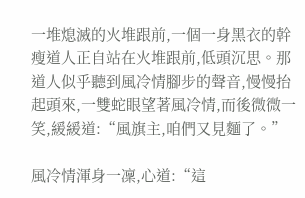一堆熄滅的火堆跟前,一個一身黑衣的幹瘦道人正自站在火堆跟前,低頭沉思。那道人似乎聽到風冷情腳步的聲音,慢慢抬起頭來,一雙蛇眼望著風冷情,而後微微一笑,緩緩道:“風旗主,咱們又見麵了。”

風冷情渾身一凜,心道:“這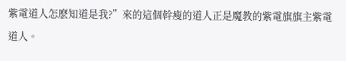紫電道人怎麽知道是我?”來的這個幹瘦的道人正是魔教的紫電旗旗主紫電道人。